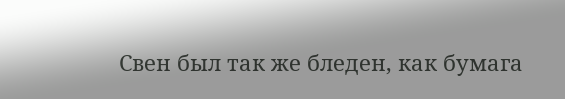Свен был так же бледен, как бумага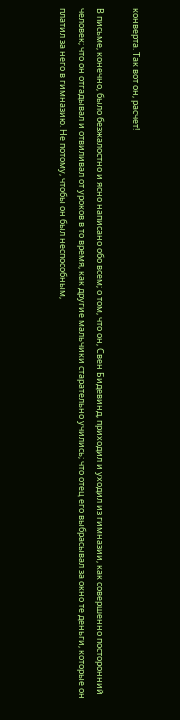конверта. Так вот он, расчет!

В письме, конечно, было безжалостно и ясно написано обо всем; о том, что он, Свен Бидевинд, приходил и уходил из гимназии, как совершенно посторонний человек; что он отгадывал и отвиливал от уроков в то время, как другие мальчики старательно учились; что отец его выбрасывал за окно те деньги, которые он платил за него в гимназию. Не потому, чтобы он был неспособным,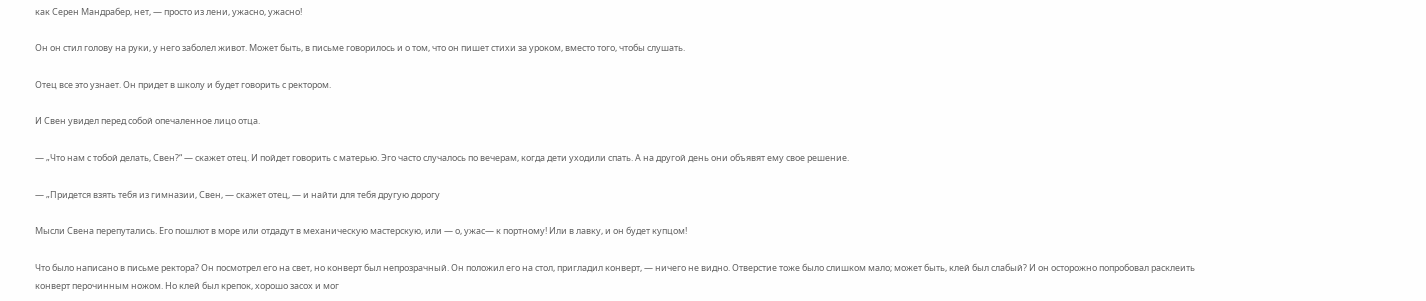как Серен Мандрабер, нет, — просто из лени, ужасно, ужасно!

Он он стил голову на руки, у него заболел живот. Может быть, в письме говорилось и о том, что он пишет стихи за уроком, вместо того, чтобы слушать.

Отец все это узнает. Он придет в школу и будет говорить с ректором.

И Свен увидел перед собой опечаленное лицо отца.

— „Что нам с тобой делать, Свен?“ — скажет отец. И пойдет говорить с матерью. Эго часто случалось по вечерам, когда дети уходили спать. А на другой день они объявят ему свое решение.

— „Придется взять тебя из гимназии, Свен, — скажет отец, — и найти для тебя другую дорогу

Мысли Свена перепутались. Его пошлют в море или отдадут в механическую мастерскую, или — о, ужас— к портному! Или в лавку, и он будет купцом!

Что было написано в письме ректора? Он посмотрел его на свет, но конверт был непрозрачный. Он положил его на стол, пригладил конверт, — ничего не видно. Отверстие тоже было слишком мало; может быть, клей был слабый? И он осторожно попробовал расклеить конверт перочинным ножом. Но клей был крепок, хорошо засох и мог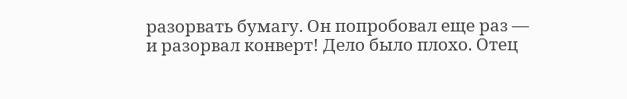разорвать бумагу. Он попробовал еще раз — и разорвал конверт! Дело было плохо. Отец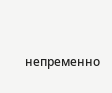непременно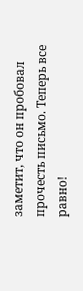заметит, что он пробовал прочесть письмо. Теперь все равно!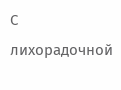С лихорадочной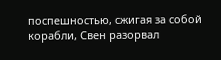поспешностью, сжигая за собой корабли, Свен разорвал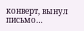конверт, вынул письмо…